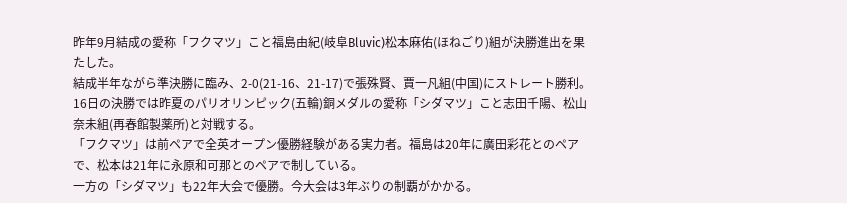昨年9月結成の愛称「フクマツ」こと福島由紀(岐阜Bluvic)松本麻佑(ほねごり)組が決勝進出を果たした。
結成半年ながら準決勝に臨み、2-0(21-16、21-17)で張殊賢、賈一凡組(中国)にストレート勝利。16日の決勝では昨夏のパリオリンピック(五輪)銅メダルの愛称「シダマツ」こと志田千陽、松山奈未組(再春館製薬所)と対戦する。
「フクマツ」は前ペアで全英オープン優勝経験がある実力者。福島は20年に廣田彩花とのペアで、松本は21年に永原和可那とのペアで制している。
一方の「シダマツ」も22年大会で優勝。今大会は3年ぶりの制覇がかかる。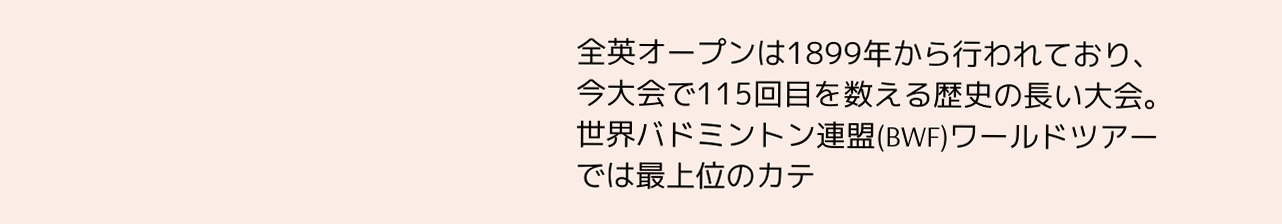全英オープンは1899年から行われており、今大会で115回目を数える歴史の長い大会。世界バドミントン連盟(BWF)ワールドツアーでは最上位のカテ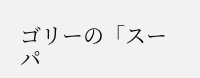ゴリーの「スーパ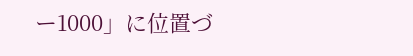ー1000」に位置づ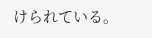けられている。